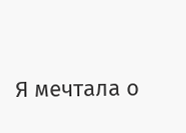Я мечтала о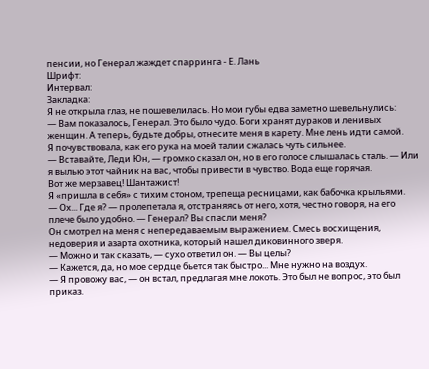пенсии, но Генерал жаждет спарринга - Е. Лань
Шрифт:
Интервал:
Закладка:
Я не открыла глаз, не пошевелилась. Но мои губы едва заметно шевельнулись:
— Вам показалось, Генерал. Это было чудо. Боги хранят дураков и ленивых женщин. А теперь, будьте добры, отнесите меня в карету. Мне лень идти самой.
Я почувствовала, как его рука на моей талии сжалась чуть сильнее.
— Вставайте, Леди Юн, — громко сказал он, но в его голосе слышалась сталь. — Или я вылью этот чайник на вас, чтобы привести в чувство. Вода еще горячая.
Вот же мерзавец! Шантажист!
Я «пришла в себя» с тихим стоном, трепеща ресницами, как бабочка крыльями.
— Ох... Где я? — пролепетала я, отстраняясь от него, хотя, честно говоря, на его плече было удобно. — Генерал? Вы спасли меня?
Он смотрел на меня с непередаваемым выражением. Смесь восхищения, недоверия и азарта охотника, который нашел диковинного зверя.
— Можно и так сказать, — сухо ответил он. — Вы целы?
— Кажется, да, но мое сердце бьется так быстро... Мне нужно на воздух.
— Я провожу вас, — он встал, предлагая мне локоть. Это был не вопрос, это был приказ.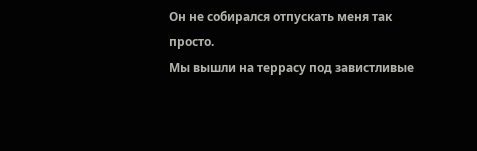Он не собирался отпускать меня так просто.
Мы вышли на террасу под завистливые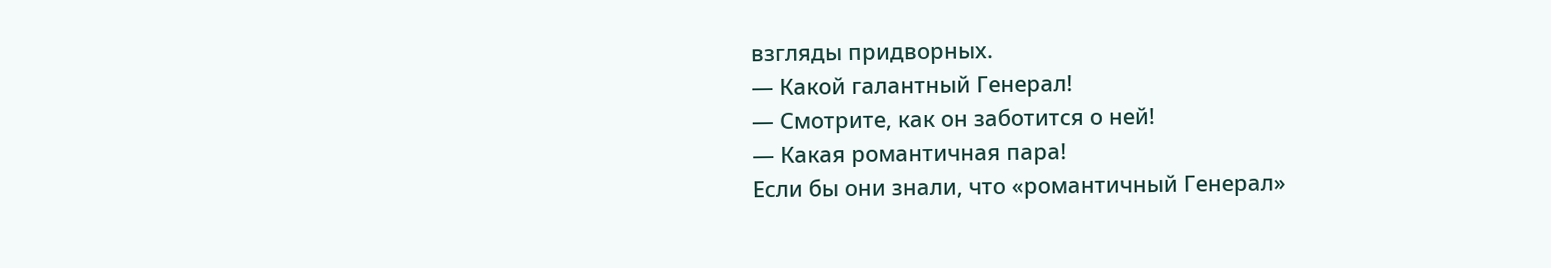взгляды придворных.
— Какой галантный Генерал!
— Смотрите, как он заботится о ней!
— Какая романтичная пара!
Если бы они знали, что «романтичный Генерал»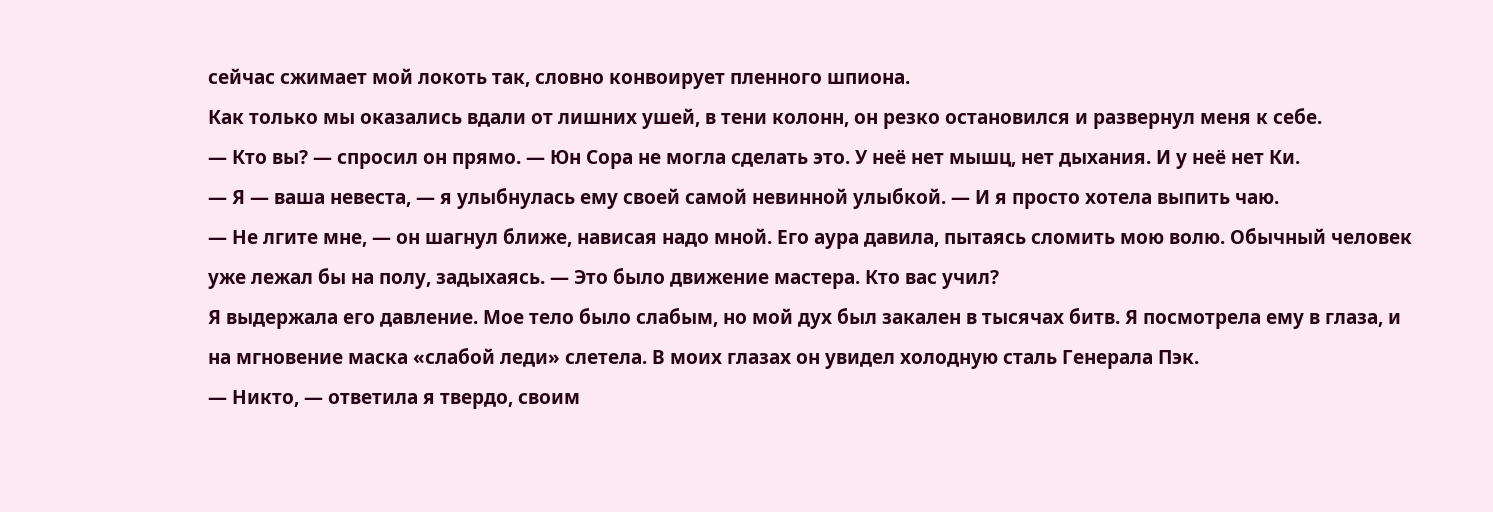сейчас сжимает мой локоть так, словно конвоирует пленного шпиона.
Как только мы оказались вдали от лишних ушей, в тени колонн, он резко остановился и развернул меня к себе.
— Кто вы? — спросил он прямо. — Юн Сора не могла сделать это. У неё нет мышц, нет дыхания. И у неё нет Ки.
— Я — ваша невеста, — я улыбнулась ему своей самой невинной улыбкой. — И я просто хотела выпить чаю.
— Не лгите мне, — он шагнул ближе, нависая надо мной. Его аура давила, пытаясь сломить мою волю. Обычный человек уже лежал бы на полу, задыхаясь. — Это было движение мастера. Кто вас учил?
Я выдержала его давление. Мое тело было слабым, но мой дух был закален в тысячах битв. Я посмотрела ему в глаза, и на мгновение маска «слабой леди» слетела. В моих глазах он увидел холодную сталь Генерала Пэк.
— Никто, — ответила я твердо, своим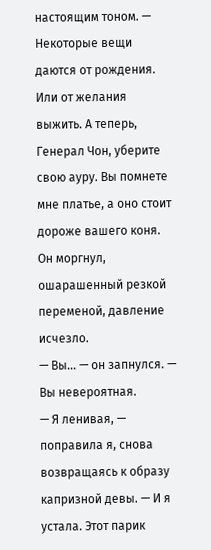настоящим тоном. — Некоторые вещи даются от рождения. Или от желания выжить. А теперь, Генерал Чон, уберите свою ауру. Вы помнете мне платье, а оно стоит дороже вашего коня.
Он моргнул, ошарашенный резкой переменой, давление исчезло.
— Вы... — он запнулся. — Вы невероятная.
— Я ленивая, — поправила я, снова возвращаясь к образу капризной девы. — И я устала. Этот парик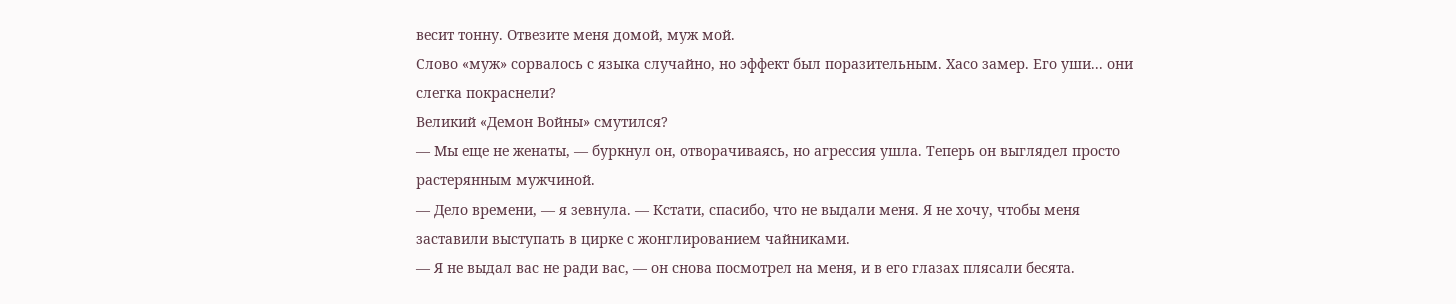весит тонну. Отвезите меня домой, муж мой.
Слово «муж» сорвалось с языка случайно, но эффект был поразительным. Хасо замер. Его уши... они слегка покраснели?
Великий «Демон Войны» смутился?
— Мы еще не женаты, — буркнул он, отворачиваясь, но агрессия ушла. Теперь он выглядел просто растерянным мужчиной.
— Дело времени, — я зевнула. — Кстати, спасибо, что не выдали меня. Я не хочу, чтобы меня заставили выступать в цирке с жонглированием чайниками.
— Я не выдал вас не ради вас, — он снова посмотрел на меня, и в его глазах плясали бесята.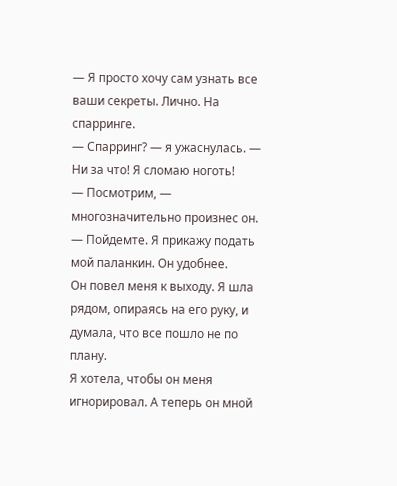— Я просто хочу сам узнать все ваши секреты. Лично. На спарринге.
— Спарринг? — я ужаснулась. — Ни за что! Я сломаю ноготь!
— Посмотрим, — многозначительно произнес он. — Пойдемте. Я прикажу подать мой паланкин. Он удобнее.
Он повел меня к выходу. Я шла рядом, опираясь на его руку, и думала, что все пошло не по плану.
Я хотела, чтобы он меня игнорировал. А теперь он мной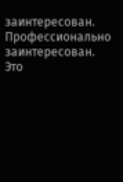заинтересован. Профессионально заинтересован.
Это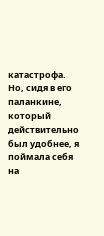катастрофа.
Но, сидя в его паланкине, который действительно был удобнее, я поймала себя на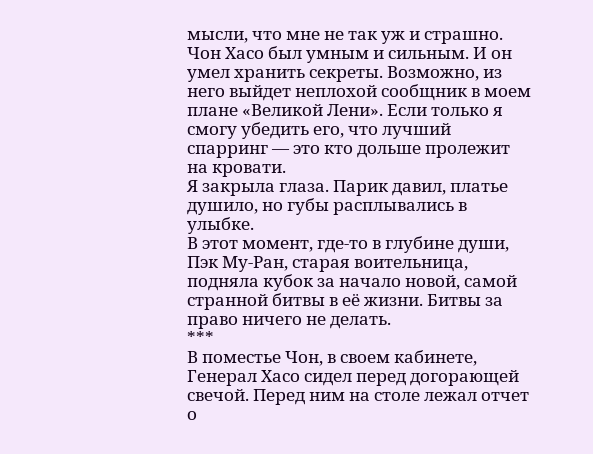мысли, что мне не так уж и страшно.
Чон Хасо был умным и сильным. И он умел хранить секреты. Возможно, из него выйдет неплохой сообщник в моем плане «Великой Лени». Если только я смогу убедить его, что лучший спарринг — это кто дольше пролежит на кровати.
Я закрыла глаза. Парик давил, платье душило, но губы расплывались в улыбке.
В этот момент, где-то в глубине души, Пэк Му-Ран, старая воительница, подняла кубок за начало новой, самой странной битвы в её жизни. Битвы за право ничего не делать.
***
В поместье Чон, в своем кабинете, Генерал Хасо сидел перед догорающей свечой. Перед ним на столе лежал отчет о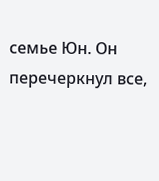семье Юн. Он перечеркнул все,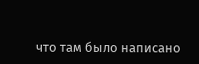что там было написано